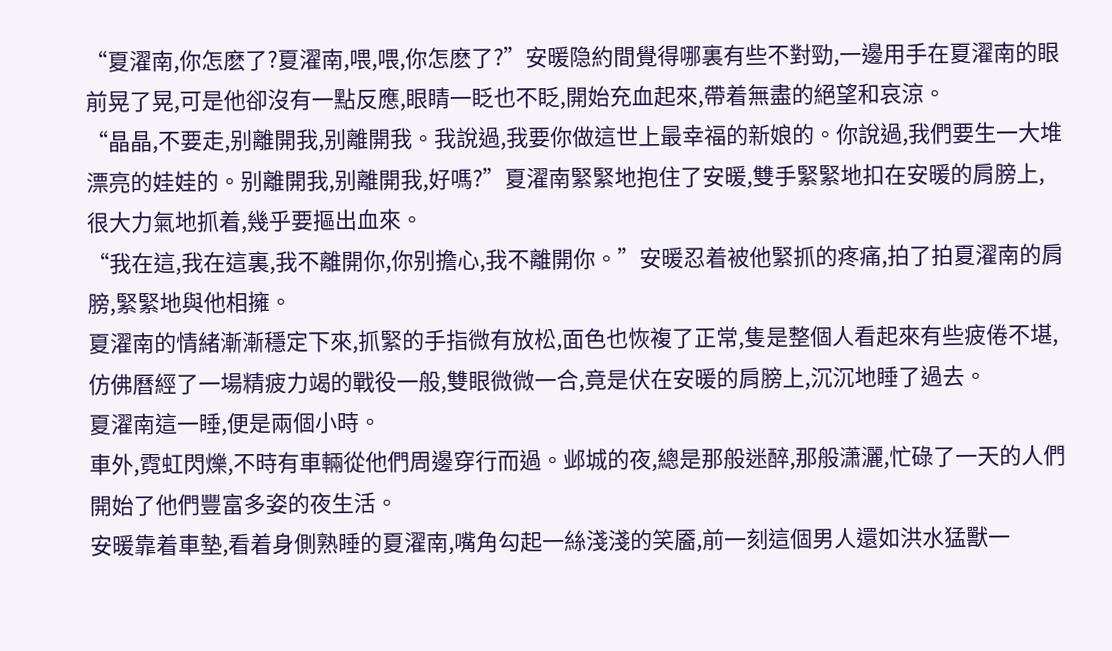“夏濯南,你怎麽了?夏濯南,喂,喂,你怎麽了?”安暖隐約間覺得哪裏有些不對勁,一邊用手在夏濯南的眼前晃了晃,可是他卻沒有一點反應,眼睛一眨也不眨,開始充血起來,帶着無盡的絕望和哀涼。
“晶晶,不要走,别離開我,别離開我。我說過,我要你做這世上最幸福的新娘的。你說過,我們要生一大堆漂亮的娃娃的。别離開我,别離開我,好嗎?”夏濯南緊緊地抱住了安暖,雙手緊緊地扣在安暖的肩膀上,很大力氣地抓着,幾乎要摳出血來。
“我在這,我在這裏,我不離開你,你别擔心,我不離開你。”安暖忍着被他緊抓的疼痛,拍了拍夏濯南的肩膀,緊緊地與他相擁。
夏濯南的情緒漸漸穩定下來,抓緊的手指微有放松,面色也恢複了正常,隻是整個人看起來有些疲倦不堪,仿佛曆經了一場精疲力竭的戰役一般,雙眼微微一合,竟是伏在安暖的肩膀上,沉沉地睡了過去。
夏濯南這一睡,便是兩個小時。
車外,霓虹閃爍,不時有車輛從他們周邊穿行而過。邺城的夜,總是那般迷醉,那般潇灑,忙碌了一天的人們開始了他們豐富多姿的夜生活。
安暖靠着車墊,看着身側熟睡的夏濯南,嘴角勾起一絲淺淺的笑靥,前一刻這個男人還如洪水猛獸一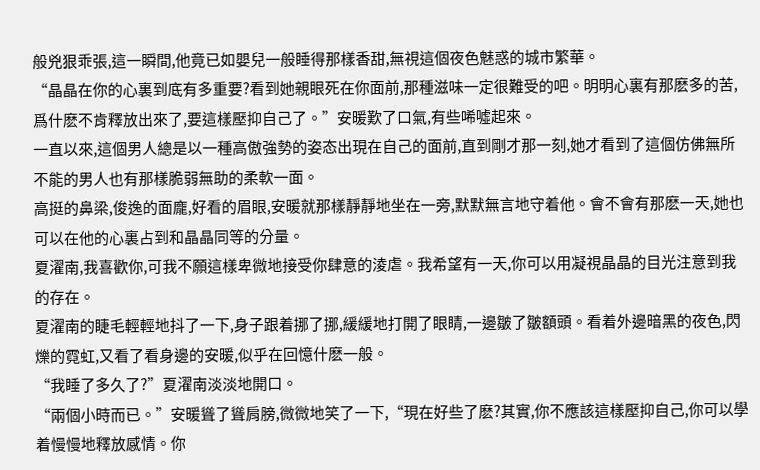般兇狠乖張,這一瞬間,他竟已如嬰兒一般睡得那樣香甜,無視這個夜色魅惑的城市繁華。
“晶晶在你的心裏到底有多重要?看到她親眼死在你面前,那種滋味一定很難受的吧。明明心裏有那麽多的苦,爲什麽不肯釋放出來了,要這樣壓抑自己了。”安暖歎了口氣,有些唏噓起來。
一直以來,這個男人總是以一種高傲強勢的姿态出現在自己的面前,直到剛才那一刻,她才看到了這個仿佛無所不能的男人也有那樣脆弱無助的柔軟一面。
高挺的鼻梁,俊逸的面龐,好看的眉眼,安暖就那樣靜靜地坐在一旁,默默無言地守着他。會不會有那麽一天,她也可以在他的心裏占到和晶晶同等的分量。
夏濯南,我喜歡你,可我不願這樣卑微地接受你肆意的淩虐。我希望有一天,你可以用凝視晶晶的目光注意到我的存在。
夏濯南的睫毛輕輕地抖了一下,身子跟着挪了挪,緩緩地打開了眼睛,一邊皺了皺額頭。看着外邊暗黑的夜色,閃爍的霓虹,又看了看身邊的安暖,似乎在回憶什麽一般。
“我睡了多久了?”夏濯南淡淡地開口。
“兩個小時而已。”安暖聳了聳肩膀,微微地笑了一下,“現在好些了麽?其實,你不應該這樣壓抑自己,你可以學着慢慢地釋放感情。你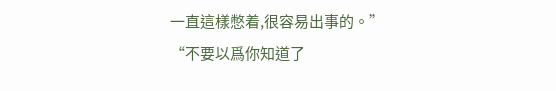一直這樣憋着,很容易出事的。”
“不要以爲你知道了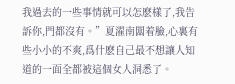我過去的一些事情就可以怎麽樣了,我告訴你,門都沒有。”夏濯南闆着臉,心裏有些小小的不爽,爲什麽自己最不想讓人知道的一面全都被這個女人洞悉了。